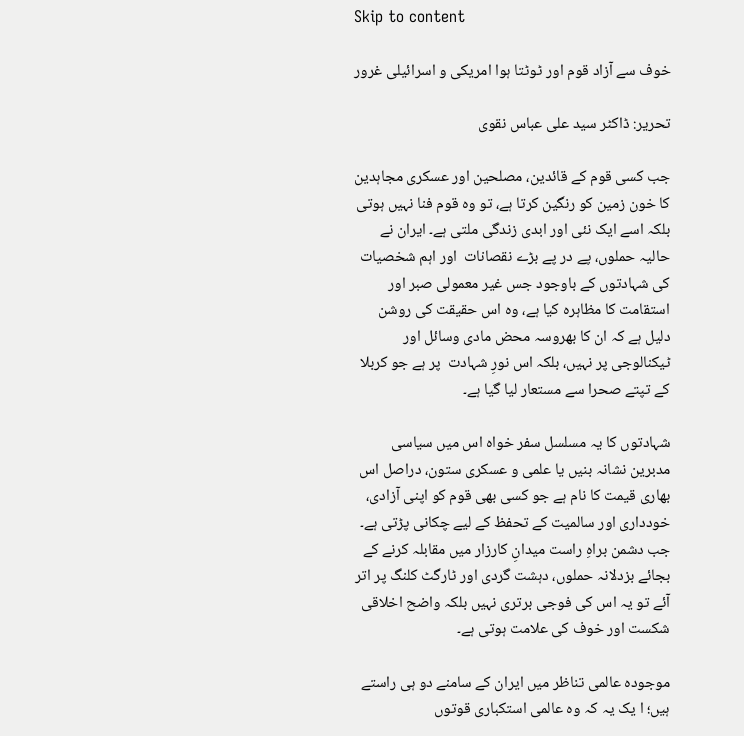Skip to content

خوف سے آزاد قوم اور ٹوٹتا ہوا امریکی و اسرائیلی غرور

تحریر: ڈاکٹر سید علی عباس نقوی

جب کسی قوم کے قائدین، مصلحین اور عسکری مجاہدین کا خون زمین کو رنگین کرتا ہے، تو وہ قوم فنا نہیں ہوتی بلکہ اسے ایک نئی اور ابدی زندگی ملتی ہے۔ ایران نے حالیہ حملوں، پے در پے بڑے نقصانات  اور اہم شخصیات کی شہادتوں کے باوجود جس غیر معمولی صبر اور استقامت کا مظاہرہ کیا ہے، وہ اس حقیقت کی روشن دلیل ہے کہ ان کا بھروسہ محض مادی وسائل اور ٹیکنالوجی پر نہیں، بلکہ اس نورِ شہادت  پر ہے جو کربلا کے تپتے صحرا سے مستعار لیا گیا ہے۔

شہادتوں کا یہ مسلسل سفر خواہ اس میں سیاسی مدبرین نشانہ بنیں یا علمی و عسکری ستون، دراصل اس بھاری قیمت کا نام ہے جو کسی بھی قوم کو اپنی آزادی، خودداری اور سالمیت کے تحفظ کے لیے چکانی پڑتی ہے۔ جب دشمن براہِ راست میدانِ کارزار میں مقابلہ کرنے کے بجائے بزدلانہ حملوں، دہشت گردی اور ٹارگٹ کلنگ پر اتر آئے تو یہ اس کی فوجی برتری نہیں بلکہ واضح اخلاقی شکست اور خوف کی علامت ہوتی ہے۔

موجودہ عالمی تناظر میں ایران کے سامنے دو ہی راستے ہیں؛ ا یک یہ کہ وہ عالمی استکباری قوتوں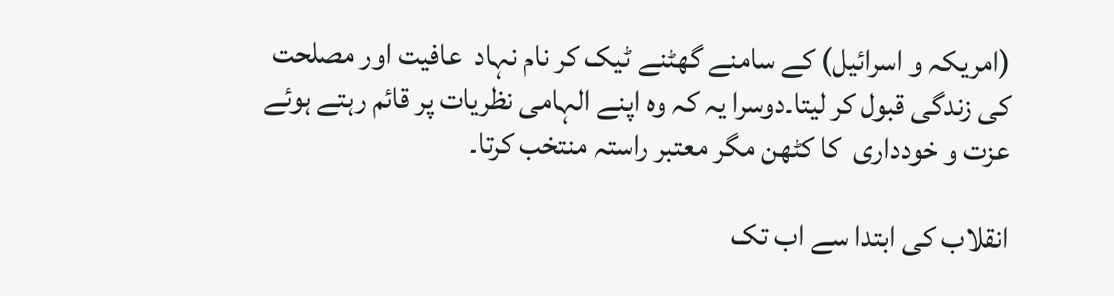(امریکہ و اسرائیل) کے سامنے گھٹنے ٹیک کر نام نہاد  عافیت اور مصلحت کی زندگی قبول کر لیتا۔دوسرا یہ کہ وہ اپنے الہامی نظریات پر قائم رہتے ہوئے عزت و خودداری  کا کٹھن مگر معتبر راستہ منتخب کرتا۔

انقلاب کی ابتدا سے اب تک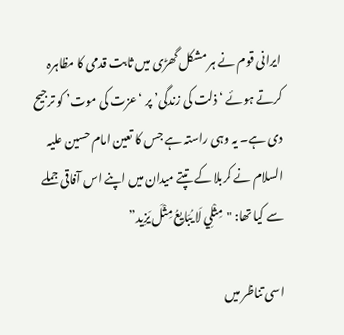ایرانی قوم نے ہر مشکل گھڑی میں ثابت قدمی کا مظاہرہ کرتے ہوئے ‘ذلت کی زندگی’ پر ‘عزت کی موت’ کو ترجیح دی ہے۔ یہ وہی راستہ ہے جس کا تعین امام حسین علیہ السلام نے کربلا کے تپتے میدان میں اپنے اس آفاقی جملے سے کیا تھا: "مِثْلِي لَا يُبَايِعُ مِثْلَ يَزِيد”

اسی تناظر میں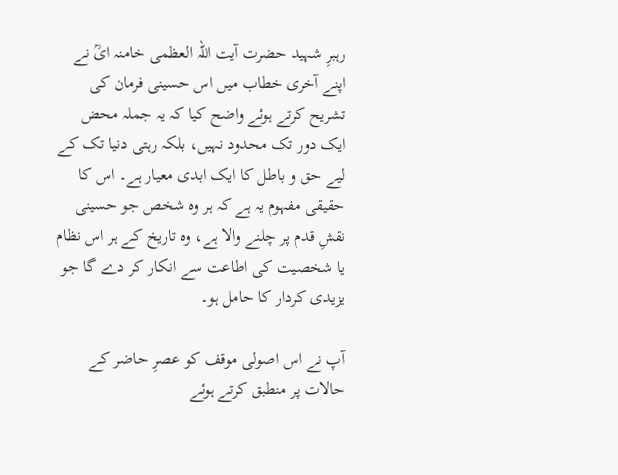رہبرِ شہید حضرت آیت اللہ العظمی خامنہ ایؒ نے اپنے آخری خطاب میں اس حسینی فرمان کی تشریح کرتے ہوئے واضح کیا کہ یہ جملہ محض ایک دور تک محدود نہیں، بلکہ رہتی دنیا تک کے لیے حق و باطل کا ایک ابدی معیار ہے۔ اس کا حقیقی مفہوم یہ ہے کہ ہر وہ شخص جو حسینی نقشِ قدم پر چلنے والا ہے، وہ تاریخ کے ہر اس نظام یا شخصیت کی اطاعت سے انکار کر دے گا جو یزیدی کردار کا حامل ہو۔

آپ نے اس اصولی موقف کو عصرِ حاضر کے حالات پر منطبق کرتے ہوئے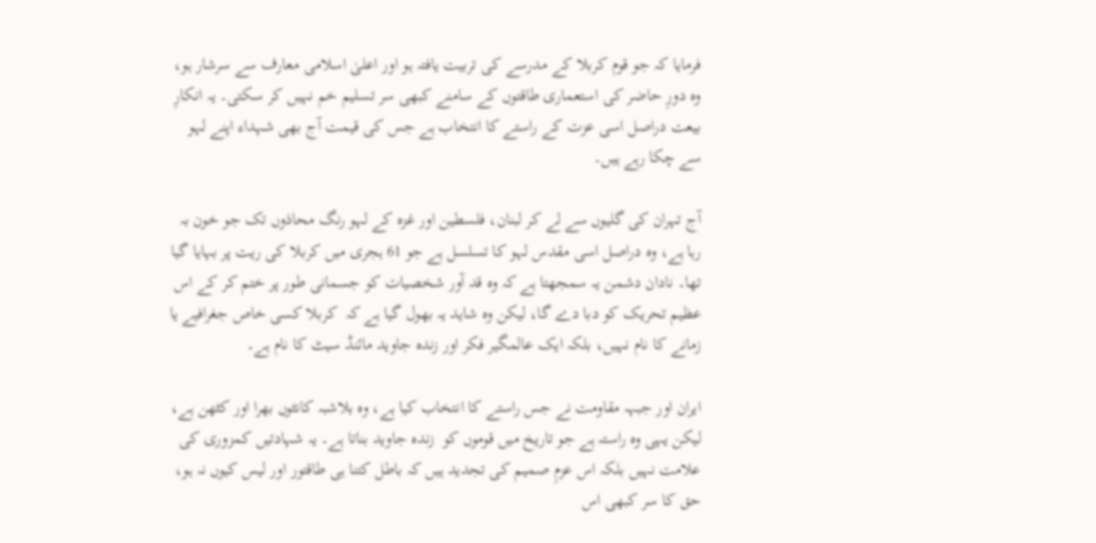فرمایا کہ جو قوم کربلا کے مدرسے کی تربیت یافتہ ہو اور اعلیٰ اسلامی معارف سے سرشار ہو، وہ دورِ حاضر کی استعماری طاقتوں کے سامنے کبھی سر تسلیم خم نہیں کر سکتی۔ یہ انکارِ بیعت دراصل اسی عزت کے راستے کا انتخاب ہے جس کی قیمت آج بھی شہداء اپنے لہو سے چکا رہے ہیں۔

آج تہران کی گلیوں سے لے کر لبنان، فلسطین اور غزہ کے لہو رنگ محاذوں تک جو خون بہ رہا ہے، وہ دراصل اسی مقدس لہو کا تسلسل ہے جو 61 ہجری میں کربلا کی ریت پر بہایا گیا تھا۔ نادان دشمن یہ سمجھتا ہے کہ وہ قد آور شخصیات کو جسمانی طور پر ختم کر کے اس عظیم تحریک کو دبا دے گا، لیکن وہ شاید یہ بھول گیا ہے کہ  کربلا کسی خاص جغرافیے یا زمانے کا نام نہیں، بلکہ ایک عالمگیر فکر اور زندہ جاوید مائنڈ سیٹ کا نام ہے۔

ایران اور جبہہ مقاومت نے جس راستے کا انتخاب کیا ہے، وہ بلاشبہ کانٹوں بھرا اور کٹھن ہے، لیکن یہی وہ راستہ ہے جو تاریخ میں قوموں کو  زندہ جاوید بناتا ہے۔ یہ شہادتیں کمزوری کی علامت نہیں بلکہ اس عزمِ صمیم کی تجدید ہیں کہ باطل کتنا ہی طاقتور اور لیس کیوں نہ ہو، حق کا سر کبھی اس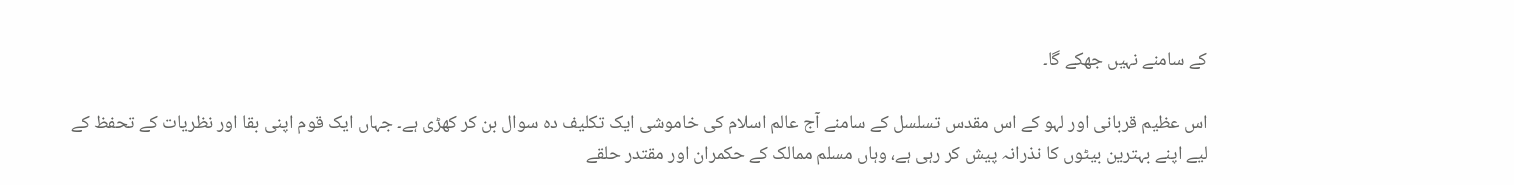کے سامنے نہیں جھکے گا۔

اس عظیم قربانی اور لہو کے اس مقدس تسلسل کے سامنے آج عالم اسلام کی خاموشی ایک تکلیف دہ سوال بن کر کھڑی ہے۔ جہاں ایک قوم اپنی بقا اور نظریات کے تحفظ کے لیے اپنے بہترین بیٹوں کا نذرانہ پیش کر رہی ہے، وہاں مسلم ممالک کے حکمران اور مقتدر حلقے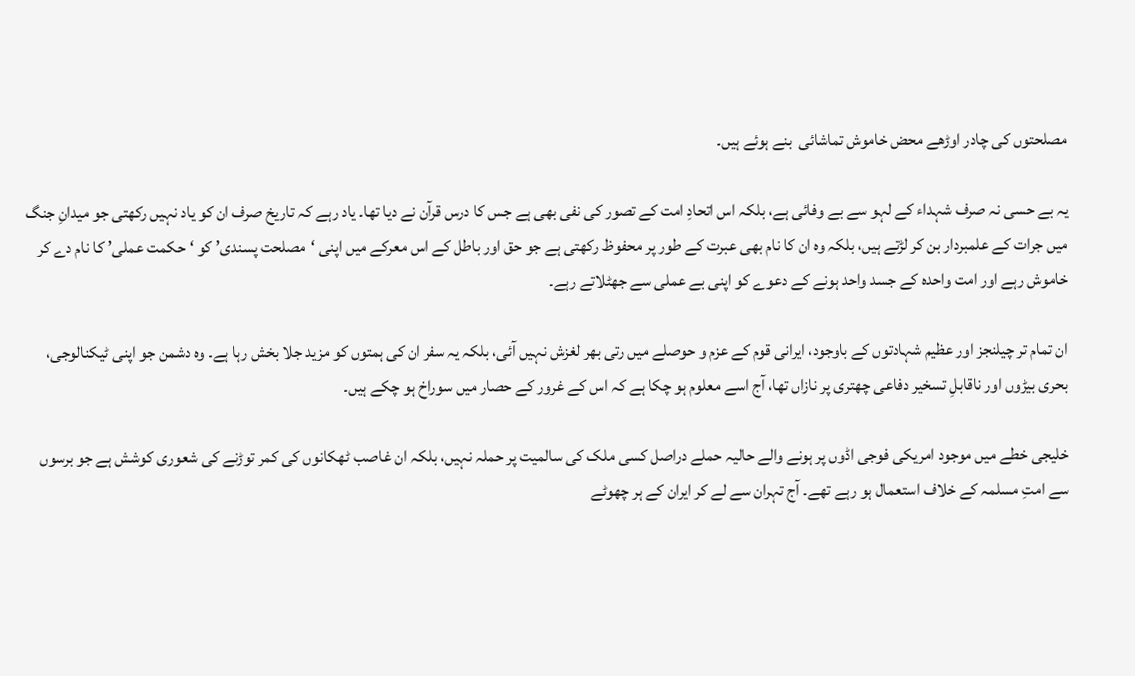مصلحتوں کی چادر اوڑھے محض خاموش تماشائی  بنے ہوئے ہیں۔

یہ بے حسی نہ صرف شہداء کے لہو سے بے وفائی ہے، بلکہ اس اتحادِ امت کے تصور کی نفی بھی ہے جس کا درس قرآن نے دیا تھا۔ یاد رہے کہ تاریخ صرف ان کو یاد نہیں رکھتی جو میدانِ جنگ میں جرات کے علمبردار بن کر لڑتے ہیں، بلکہ وہ ان کا نام بھی عبرت کے طور پر محفوظ رکھتی ہے جو حق اور باطل کے اس معرکے میں اپنی ‘مصلحت پسندی’ کو ‘حکمت عملی’ کا نام دے کر خاموش رہے اور امت واحدہ کے جسد واحد ہونے کے دعوے کو اپنی بے عملی سے جھٹلاتے رہے۔

ان تمام تر چیلنجز اور عظیم شہادتوں کے باوجود، ایرانی قوم کے عزم و حوصلے میں رتی بھر لغزش نہیں آئی، بلکہ یہ سفر ان کی ہمتوں کو مزید جلا بخش رہا ہے۔ وہ دشمن جو اپنی ٹیکنالوجی، بحری بیڑوں اور ناقابلِ تسخیر دفاعی چھتری پر نازاں تھا، آج اسے معلوم ہو چکا ہے کہ اس کے غرور کے حصار میں سوراخ ہو چکے ہیں۔

خلیجی خطے میں موجود امریکی فوجی اڈوں پر ہونے والے حالیہ حملے دراصل کسی ملک کی سالمیت پر حملہ نہیں، بلکہ ان غاصب ٹھکانوں کی کمر توڑنے کی شعوری کوشش ہے جو برسوں سے امتِ مسلمہ کے خلاف استعمال ہو رہے تھے۔ آج تہران سے لے کر ایران کے ہر چھوٹے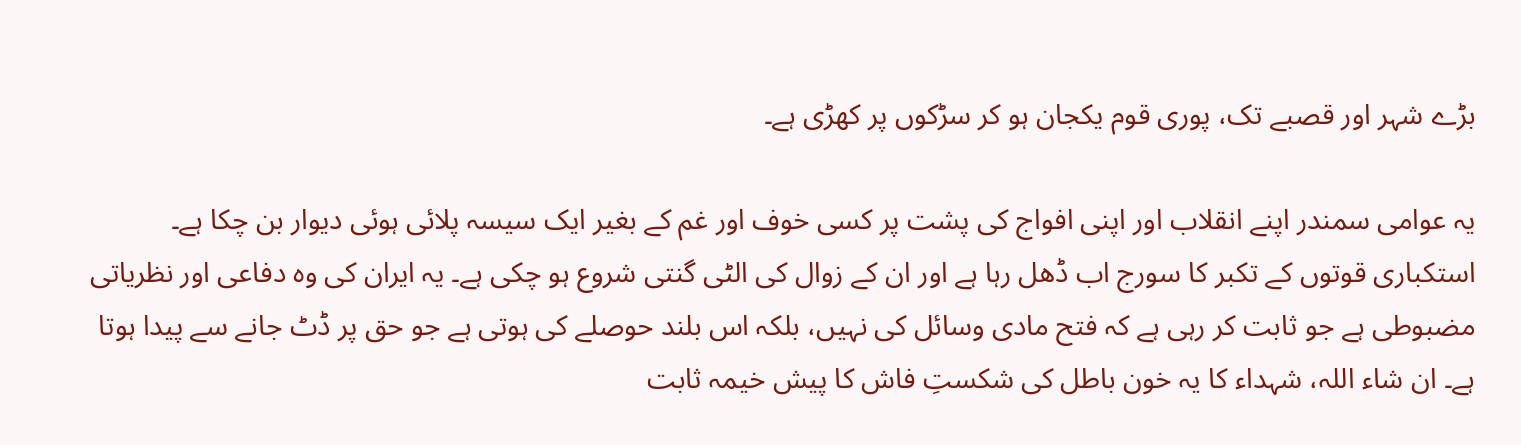بڑے شہر اور قصبے تک، پوری قوم یکجان ہو کر سڑکوں پر کھڑی ہے۔

یہ عوامی سمندر اپنے انقلاب اور اپنی افواج کی پشت پر کسی خوف اور غم کے بغیر ایک سیسہ پلائی ہوئی دیوار بن چکا ہے۔ استکباری قوتوں کے تکبر کا سورج اب ڈھل رہا ہے اور ان کے زوال کی الٹی گنتی شروع ہو چکی ہے۔ یہ ایران کی وہ دفاعی اور نظریاتی مضبوطی ہے جو ثابت کر رہی ہے کہ فتح مادی وسائل کی نہیں، بلکہ اس بلند حوصلے کی ہوتی ہے جو حق پر ڈٹ جانے سے پیدا ہوتا ہے۔ ان شاء اللہ، شہداء کا یہ خون باطل کی شکستِ فاش کا پیش خیمہ ثابت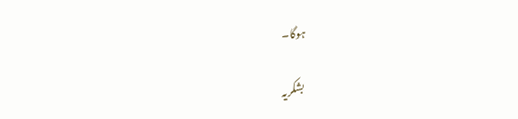ہوگا۔

بشکریہ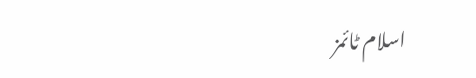اسلام ٹائمز